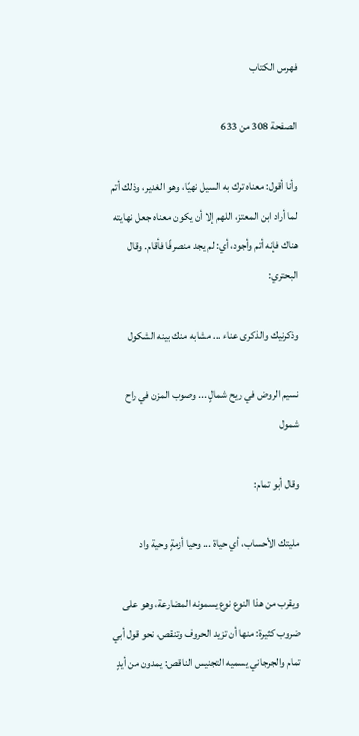فهرس الكتاب

الصفحة 308 من 633

وأنا أقول: معناه ترك به السيل نهيًا، وهو الغدير، وذلك أتم لما أراد ابن المعتز، اللهم إلا أن يكون معناه جعل نهايته هناك فإنه أتم وأجود، أي: لم يجد منصرفًا فأقام. وقال البحتري:

وذكرنيك والذكرى عناء ... مشابه منك بينه الشكول

نسيم الروض في ريح شمالٍ ... وصوب المزن في راح شمول

وقال أبو تمام:

مليتك الأحساب، أي حياة ... وحيا أزمةٍ وحية واد

ويقرب من هذا النوع نوع يسمونه المضارعة، وهو على ضروب كثيرة: منها أن تزيد الحروف وتنقص، نحو قول أبي تمام والجرجاني يسميه التجنيس الناقص: يمدون من أيدٍ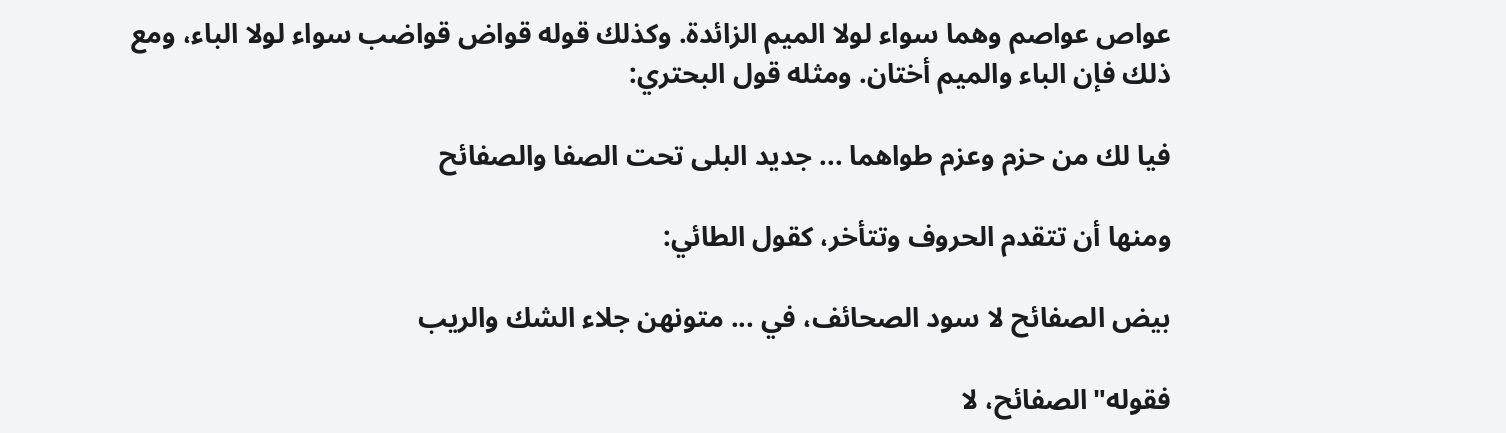عواص عواصم وهما سواء لولا الميم الزائدة. وكذلك قوله قواض قواضب سواء لولا الباء، ومع ذلك فإن الباء والميم أختان. ومثله قول البحتري:

فيا لك من حزم وعزم طواهما ... جديد البلى تحت الصفا والصفائح

ومنها أن تتقدم الحروف وتتأخر، كقول الطائي:

بيض الصفائح لا سود الصحائف، في ... متونهن جلاء الشك والريب

فقوله"الصفائح، لا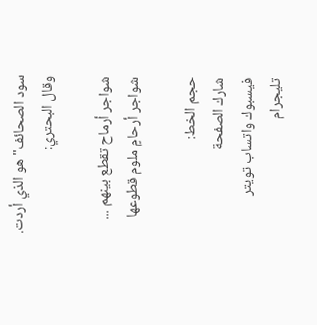سود الصحائف"هو الذي أردت. وقال البحتري:

شواجر أرماح تقطع بينهم ... شواجر أرحامٍ ملوم قطوعها

حجم الخط:
شارك الصفحة
فيسبوك واتساب تويتر تليجرام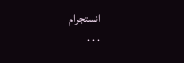انستجرام
. . .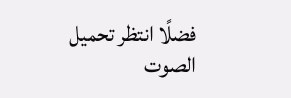فضلًا انتظر تحميل الصوت